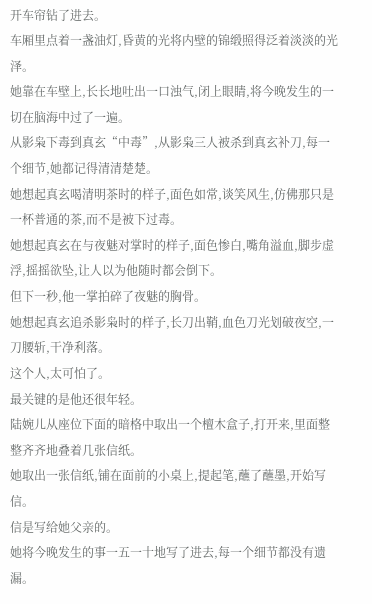开车帘钻了进去。
车厢里点着一盏油灯,昏黄的光将内壁的锦缎照得泛着淡淡的光泽。
她靠在车壁上,长长地吐出一口浊气,闭上眼睛,将今晚发生的一切在脑海中过了一遍。
从影枭下毒到真玄“中毒”,从影枭三人被杀到真玄补刀,每一个细节,她都记得清清楚楚。
她想起真玄喝清明茶时的样子,面色如常,谈笑风生,仿佛那只是一杯普通的茶,而不是被下过毒。
她想起真玄在与夜魅对掌时的样子,面色惨白,嘴角溢血,脚步虚浮,摇摇欲坠,让人以为他随时都会倒下。
但下一秒,他一掌拍碎了夜魅的胸骨。
她想起真玄追杀影枭时的样子,长刀出鞘,血色刀光划破夜空,一刀腰斩,干净利落。
这个人,太可怕了。
最关键的是他还很年轻。
陆婉儿从座位下面的暗格中取出一个檀木盒子,打开来,里面整整齐齐地叠着几张信纸。
她取出一张信纸,铺在面前的小桌上,提起笔,蘸了蘸墨,开始写信。
信是写给她父亲的。
她将今晚发生的事一五一十地写了进去,每一个细节都没有遗漏。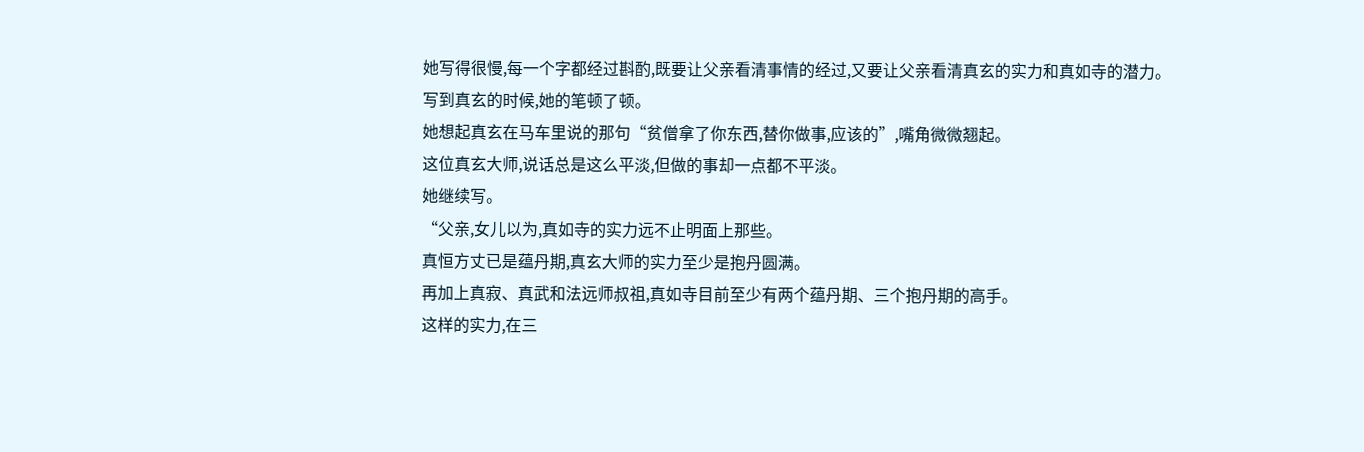她写得很慢,每一个字都经过斟酌,既要让父亲看清事情的经过,又要让父亲看清真玄的实力和真如寺的潜力。
写到真玄的时候,她的笔顿了顿。
她想起真玄在马车里说的那句“贫僧拿了你东西,替你做事,应该的”,嘴角微微翘起。
这位真玄大师,说话总是这么平淡,但做的事却一点都不平淡。
她继续写。
“父亲,女儿以为,真如寺的实力远不止明面上那些。
真恒方丈已是蕴丹期,真玄大师的实力至少是抱丹圆满。
再加上真寂、真武和法远师叔祖,真如寺目前至少有两个蕴丹期、三个抱丹期的高手。
这样的实力,在三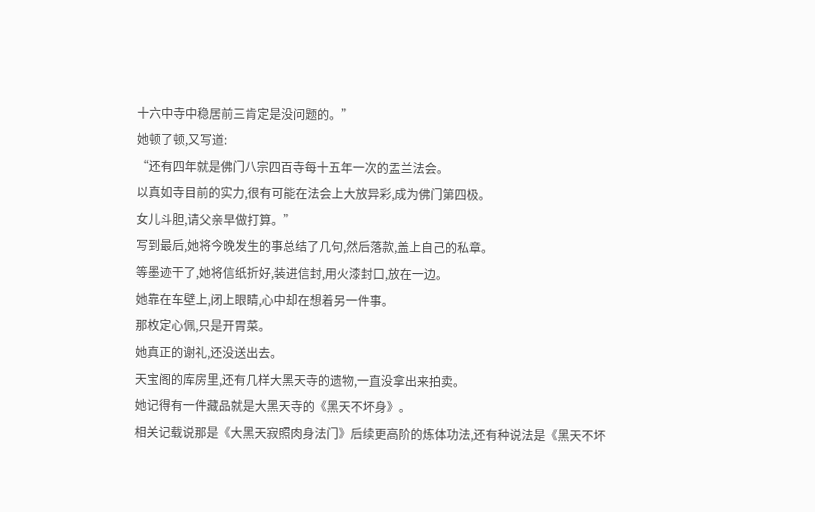十六中寺中稳居前三肯定是没问题的。”
她顿了顿,又写道:
“还有四年就是佛门八宗四百寺每十五年一次的盂兰法会。
以真如寺目前的实力,很有可能在法会上大放异彩,成为佛门第四极。
女儿斗胆,请父亲早做打算。”
写到最后,她将今晚发生的事总结了几句,然后落款,盖上自己的私章。
等墨迹干了,她将信纸折好,装进信封,用火漆封口,放在一边。
她靠在车壁上,闭上眼睛,心中却在想着另一件事。
那枚定心佩,只是开胃菜。
她真正的谢礼,还没送出去。
天宝阁的库房里,还有几样大黑天寺的遗物,一直没拿出来拍卖。
她记得有一件藏品就是大黑天寺的《黑天不坏身》。
相关记载说那是《大黑天寂照肉身法门》后续更高阶的炼体功法,还有种说法是《黑天不坏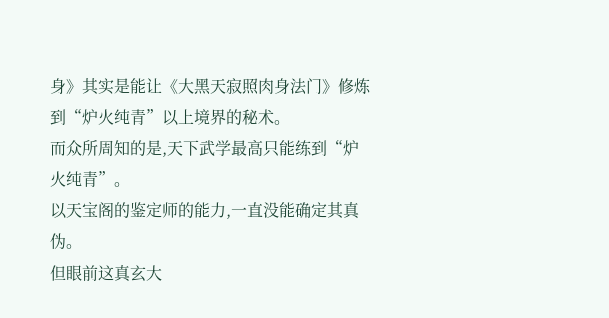身》其实是能让《大黑天寂照肉身法门》修炼到“炉火纯青”以上境界的秘术。
而众所周知的是,天下武学最高只能练到“炉火纯青”。
以天宝阁的鉴定师的能力,一直没能确定其真伪。
但眼前这真玄大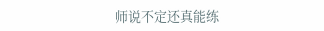师说不定还真能练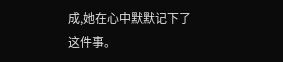成,她在心中默默记下了这件事。